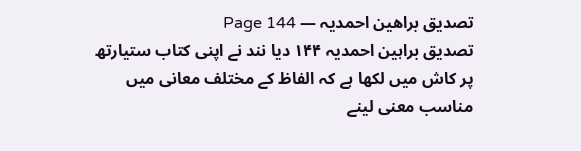تصدیق براھین احمدیہ — Page 144
تصدیق براہین احمدیہ ۱۴۴ دیا نند نے اپنی کتاب ستیارتھ پر کاش میں لکھا ہے کہ الفاظ کے مختلف معانی میں مناسب معنی لینے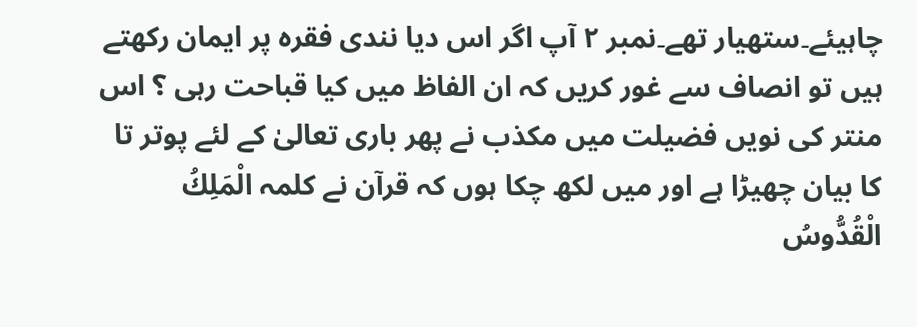چاہیئے۔ستھیار تھے۔نمبر ۲ آپ اگر اس دیا نندی فقرہ پر ایمان رکھتے ہیں تو انصاف سے غور کریں کہ ان الفاظ میں کیا قباحت رہی ؟ اس منتر کی نویں فضیلت میں مکذب نے پھر باری تعالیٰ کے لئے پوتر تا کا بیان چھیڑا ہے اور میں لکھ چکا ہوں کہ قرآن نے کلمہ الْمَلِكُ الْقُدُّوسُ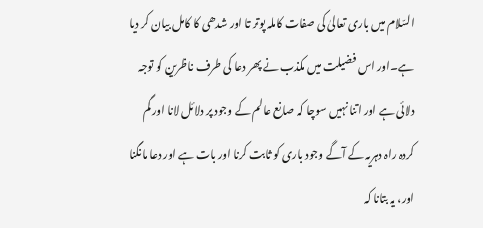السّلام میں باری تعالیٰ کی صفات کاملہ پوتر تا اور شدھی کا کامل بیان کر دیا ہے۔اور اس فضیلت میں مکذب نے پھر دعا کی طرف ناظرین کو توجہ دلائی ہے اور اتنا نہیں سوچا کہ صانع عالم کے وجود پر دلائل لانا اور گم کردہ راہ دہریہ کے آگے وجود باری کو ثابت کرنا اور بات ہے اور دعا مانگنا اور، یہ بتانا کہ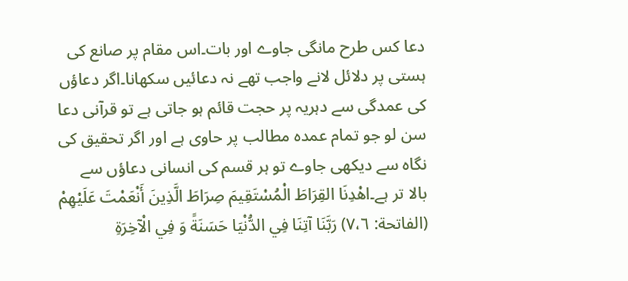دعا کس طرح مانگی جاوے اور بات۔اس مقام پر صانع کی ہستی پر دلائل لانے واجب تھے نہ دعائیں سکھانا۔اگر دعاؤں کی عمدگی سے دہریہ پر حجت قائم ہو جاتی ہے تو قرآنی دعا سن لو جو تمام عمدہ مطالب پر حاوی ہے اور اگر تحقیق کی نگاہ سے دیکھی جاوے تو ہر قسم کی انسانی دعاؤں سے بالا تر ہے۔اهْدِنَا القِرَاطَ الْمُسْتَقِيمَ صِرَاطَ الَّذِينَ أَنْعَمْتَ عَلَيْهِمْ (الفاتحة: ٧،٦) رَبَّنَا آتِنَا فِي الدُّنْيَا حَسَنَةً وَ فِي الْآخِرَةِ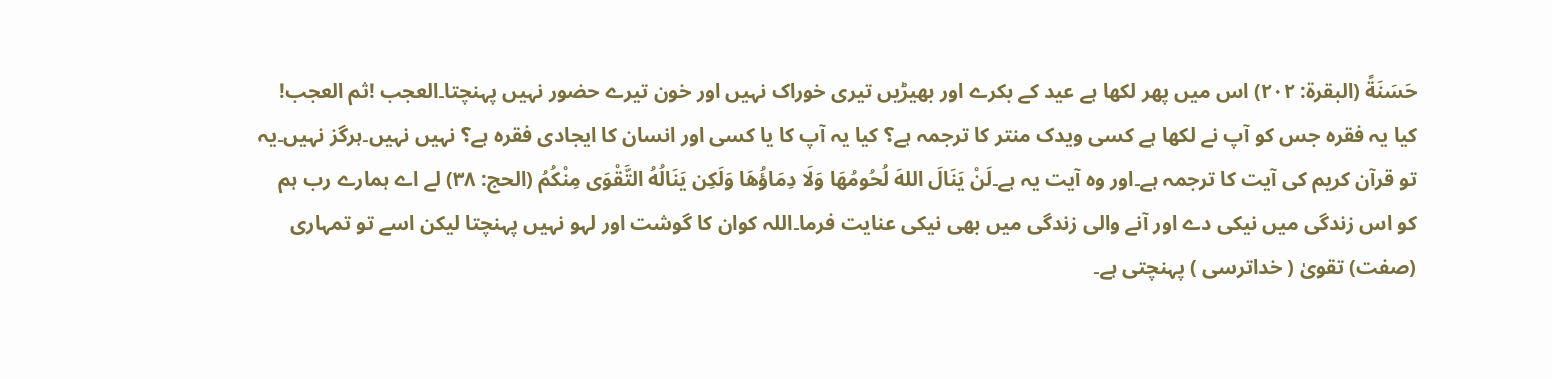حَسَنَةً (البقرة: ٢٠٢) اس میں پھر لکھا ہے عید کے بکرے اور بھیڑیں تیری خوراک نہیں اور خون تیرے حضور نہیں پہنچتا۔العجب !ثم العجب! کیا یہ فقرہ جس کو آپ نے لکھا ہے کسی ویدک منتر کا ترجمہ ہے؟ کیا یہ آپ کا یا کسی اور انسان کا ایجادی فقرہ ہے؟ نہیں نہیں۔ہرگز نہیں۔یہ تو قرآن کریم کی آیت کا ترجمہ ہے۔اور وہ آیت یہ ہے۔لَنْ يَنَالَ اللهَ لُحُومُهَا وَلَا دِمَاؤُهَا وَلَكِن يَنَالُهُ التَّقْوَى مِنْكُمُ (الحج: ۳۸) لے اے ہمارے رب ہم کو اس زندگی میں نیکی دے اور آنے والی زندگی میں بھی نیکی عنایت فرما۔اللہ کوان کا گوشت اور لہو نہیں پہنچتا لیکن اسے تو تمہاری (صفت) تقویٰ ( خداترسی ) پہنچتی ہے۔